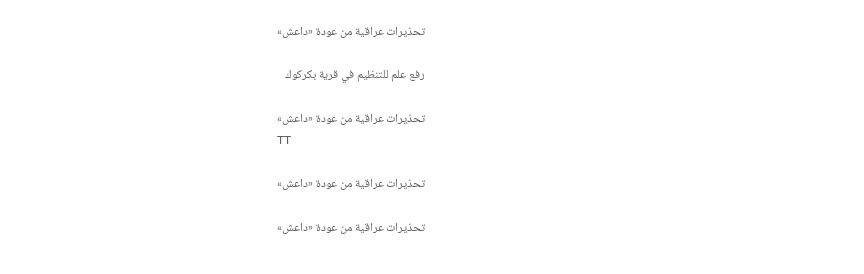تحذيرات عراقية من عودة «داعش»

رفع علم للتنظيم في قرية بكركوك

تحذيرات عراقية من عودة «داعش»
TT

تحذيرات عراقية من عودة «داعش»

تحذيرات عراقية من عودة «داعش»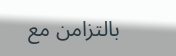بالتزامن مع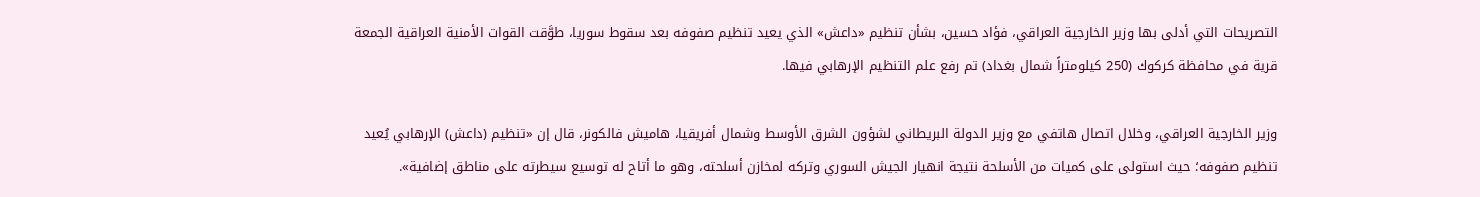التصريحات التي أدلى بها وزير الخارجية العراقي، فؤاد حسين، بشأن تنظيم «داعش» الذي يعيد تنظيم صفوفه بعد سقوط سوريا، طوَّقت القوات الأمنية العراقية الجمعة قرية في محافظة كركوك (250 كيلومتراً شمال بغداد) تم رفع علم التنظيم الإرهابي فيها.

وزير الخارجية العراقي، وخلال اتصال هاتفي مع وزير الدولة البريطاني لشؤون الشرق الأوسط وشمال أفريقيا، هاميش فالكونر، قال إن «تنظيم (داعش) الإرهابي يُعيد تنظيم صفوفه؛ حيث استولى على كميات من الأسلحة نتيجة انهيار الجيش السوري وتركه لمخازن أسلحته، وهو ما أتاح له توسيع سيطرته على مناطق إضافية».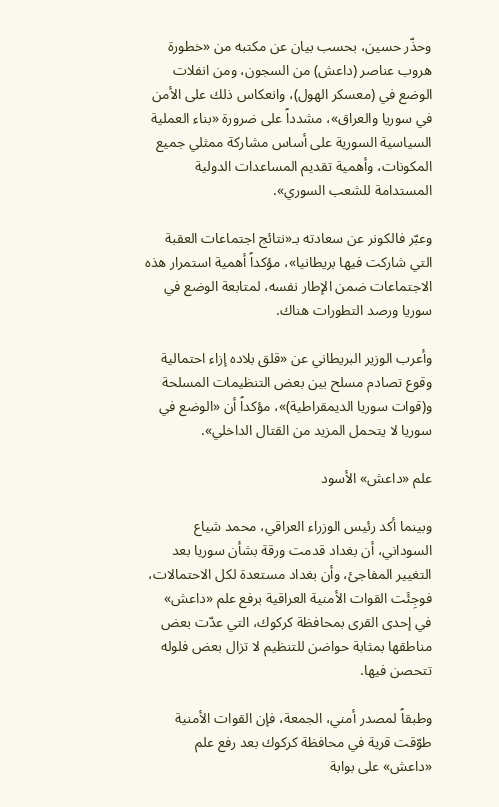وحذّر حسين، بحسب بيان عن مكتبه من «خطورة هروب عناصر (داعش) من السجون، ومن انفلات الوضع في (معسكر الهول)، وانعكاس ذلك على الأمن في سوريا والعراق»، مشدداً على ضرورة «بناء العملية السياسية السورية على أساس مشاركة ممثلي جميع المكونات، وأهمية تقديم المساعدات الدولية المستدامة للشعب السوري».

وعبّر فالكونر عن سعادته بـ«نتائج اجتماعات العقبة التي شاركت فيها بريطانيا»، مؤكداً أهمية استمرار هذه الاجتماعات ضمن الإطار نفسه، لمتابعة الوضع في سوريا ورصد التطورات هناك.

وأعرب الوزير البريطاني عن «قلق بلاده إزاء احتمالية وقوع تصادم مسلح بين بعض التنظيمات المسلحة و(قوات سوريا الديمقراطية)»، مؤكداً أن «الوضع في سوريا لا يتحمل المزيد من القتال الداخلي».

علم «داعش» الأسود

وبينما أكد رئيس الوزراء العراقي، محمد شياع السوداني، أن بغداد قدمت ورقة بشأن سوريا بعد التغيير المفاجئ، وأن بغداد مستعدة لكل الاحتمالات، فوجِئَت القوات الأمنية العراقية برفع علم «داعش» في إحدى القرى بمحافظة كركوك، التي عدّت بعض مناطقها بمثابة حواضن للتنظيم لا تزال بعض فلوله تتحصن فيها.

وطبقاً لمصدر أمني، الجمعة، فإن القوات الأمنية طوّقت قرية في محافظة كركوك بعد رفع علم «داعش» على بوابة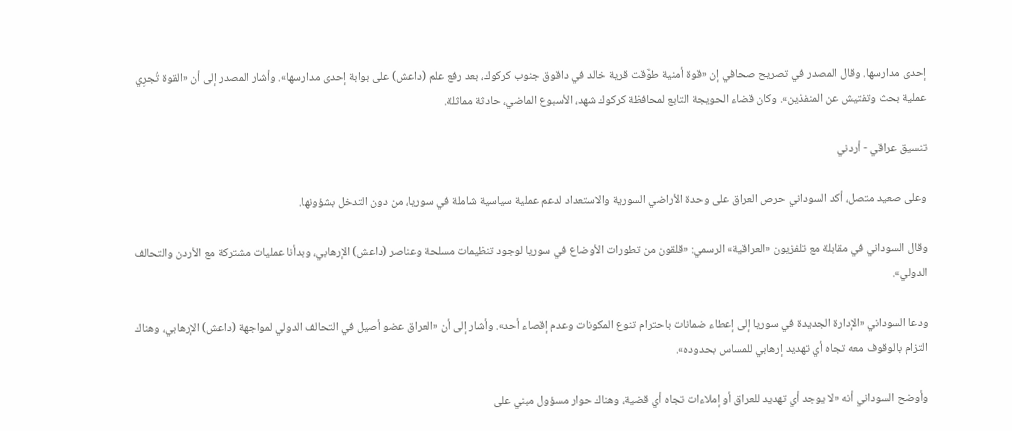إحدى مدارسها. وقال المصدر في تصريح صحافي إن «قوة أمنية طوَّقت قرية خالد في داقوق جنوب كركوك، بعد رفع علم (داعش) على بوابة إحدى مدارسها». وأشار المصدر إلى أن «القوة تُجرِي عملية بحث وتفتيش عن المنفذين». وكان قضاء الحويجة التابع لمحافظة كركوك شهد، الأسبوع الماضي، حادثة مماثلة.

تنسيق عراقي - أردني

وعلى صعيد متصل، أكد السوداني حرص العراق على وحدة الأراضي السورية والاستعداد لدعم عملية سياسية شاملة في سوريا، من دون التدخل بشؤونها.

وقال السوداني في مقابلة مع تلفزيون «العراقية» الرسمي: «قلقون من تطورات الأوضاع في سوريا لوجود تنظيمات مسلحة وعناصر (داعش) الإرهابي، وبدأنا عمليات مشتركة مع الأردن والتحالف الدولي».

ودعا السوداني «الإدارة الجديدة في سوريا إلى إعطاء ضمانات باحترام تنوع المكونات وعدم إقصاء أحد». وأشار إلى أن «العراق عضو أصيل في التحالف الدولي لمواجهة (داعش) الإرهابي، وهناك التزام بالوقوف معه تجاه أي تهديد إرهابي للمساس بحدوده».

وأوضح السوداني أنه «لا يوجد أي تهديد للعراق أو إملاءات تجاه أي قضية، وهناك حوار مسؤول مبني على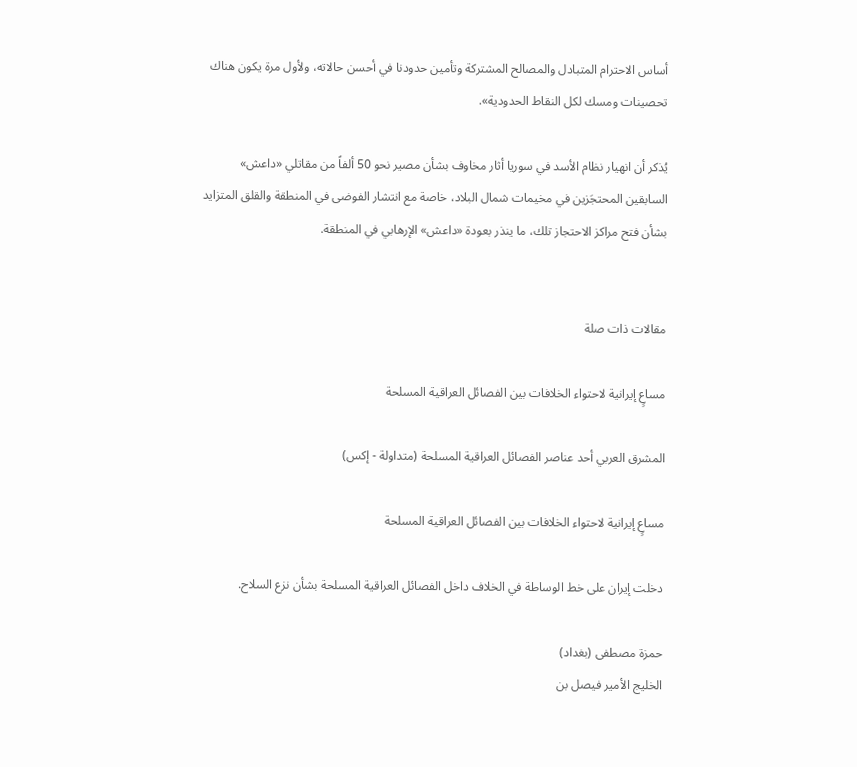أساس الاحترام المتبادل والمصالح المشتركة وتأمين حدودنا في أحسن حالاته، ولأول مرة يكون هناك تحصينات ومسك لكل النقاط الحدودية».

يُذكر أن انهيار نظام الأسد في سوريا أثار مخاوف بشأن مصير نحو 50 ألفاً من مقاتلي «داعش» السابقين المحتجَزين في مخيمات شمال البلاد، خاصة مع انتشار الفوضى في المنطقة والقلق المتزايد بشأن فتح مراكز الاحتجاز تلك، ما ينذر بعودة «داعش» الإرهابي في المنطقة.


مقالات ذات صلة

مساعٍ إيرانية لاحتواء الخلافات بين الفصائل العراقية المسلحة

المشرق العربي أحد عناصر الفصائل العراقية المسلحة (متداولة - إكس)

مساعٍ إيرانية لاحتواء الخلافات بين الفصائل العراقية المسلحة

دخلت إيران على خط الوساطة في الخلاف داخل الفصائل العراقية المسلحة بشأن نزع السلاح.

حمزة مصطفى (بغداد)
الخليج الأمير فيصل بن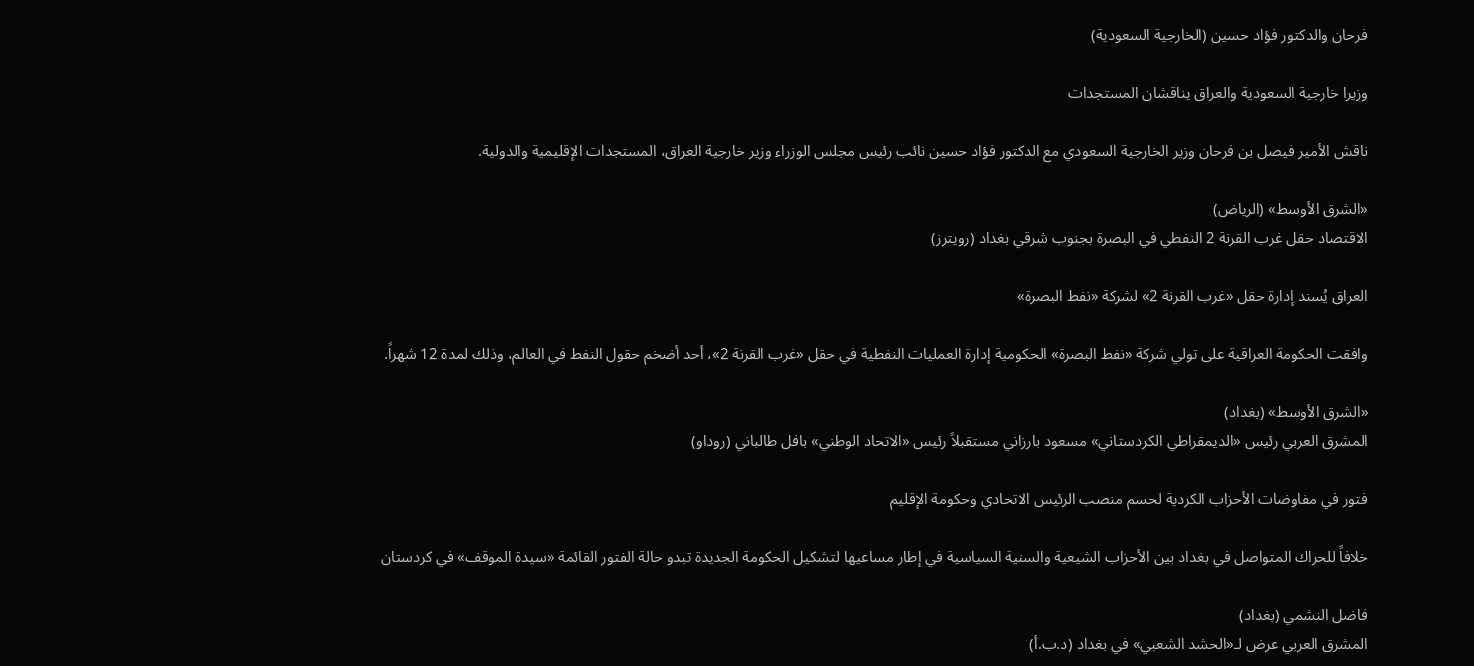فرحان والدكتور فؤاد حسين (الخارجية السعودية)

وزيرا خارجية السعودية والعراق يناقشان المستجدات

ناقش الأمير فيصل بن فرحان وزير الخارجية السعودي مع الدكتور فؤاد حسين نائب رئيس مجلس الوزراء وزير خارجية العراق، المستجدات الإقليمية والدولية.

«الشرق الأوسط» (الرياض)
الاقتصاد حقل غرب القرنة 2 النفطي في البصرة بجنوب شرقي بغداد (رويترز)

العراق يُسند إدارة حقل «غرب القرنة 2» لشركة «نفط البصرة»

وافقت الحكومة العراقية على تولي شركة «نفط البصرة» الحكومية إدارة العمليات النفطية في حقل «غرب القرنة 2»، أحد أضخم حقول النفط في العالم، وذلك لمدة 12 شهراً.

«الشرق الأوسط» (بغداد)
المشرق العربي رئيس «الديمقراطي الكردستاني» مسعود بارزاني مستقبلاً رئيس «الاتحاد الوطني» بافل طالباني (روداو)

فتور في مفاوضات الأحزاب الكردية لحسم منصب الرئيس الاتحادي وحكومة الإقليم

خلافاً للحراك المتواصل في بغداد بين الأحزاب الشيعية والسنية السياسية في إطار مساعيها لتشكيل الحكومة الجديدة تبدو حالة الفتور القائمة «سيدة الموقف» في كردستان

فاضل النشمي (بغداد)
المشرق العربي عرض لـ«الحشد الشعبي» في بغداد (د.ب.أ)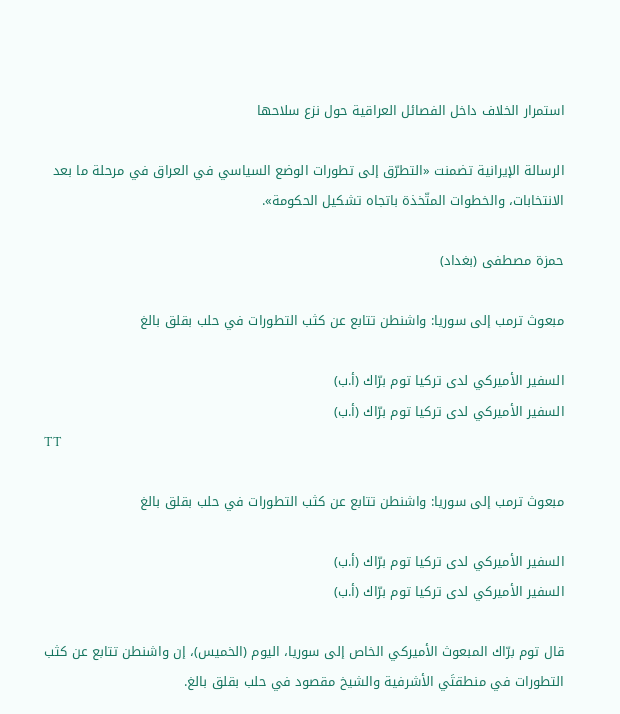استمرار الخلاف داخل الفصائل العراقية حول نزع سلاحها

الرسالة الإيرانية تضمنت «التطرّق إلى تطورات الوضع السياسي في العراق في مرحلة ما بعد الانتخابات، والخطوات المتّخذة باتجاه تشكيل الحكومة».

حمزة مصطفى (بغداد)

مبعوث ترمب إلى سوريا: واشنطن تتابع عن كثب التطورات في حلب بقلق بالغ

السفير الأميركي لدى تركيا توم برّاك (أ.ب)
السفير الأميركي لدى تركيا توم برّاك (أ.ب)
TT

مبعوث ترمب إلى سوريا: واشنطن تتابع عن كثب التطورات في حلب بقلق بالغ

السفير الأميركي لدى تركيا توم برّاك (أ.ب)
السفير الأميركي لدى تركيا توم برّاك (أ.ب)

قال توم برّاك المبعوث الأميركي الخاص إلى سوريا، اليوم (الخميس)، إن واشنطن تتابع عن كثب التطورات في منطقتَي الأشرفية والشيخ مقصود في حلب بقلق بالغ.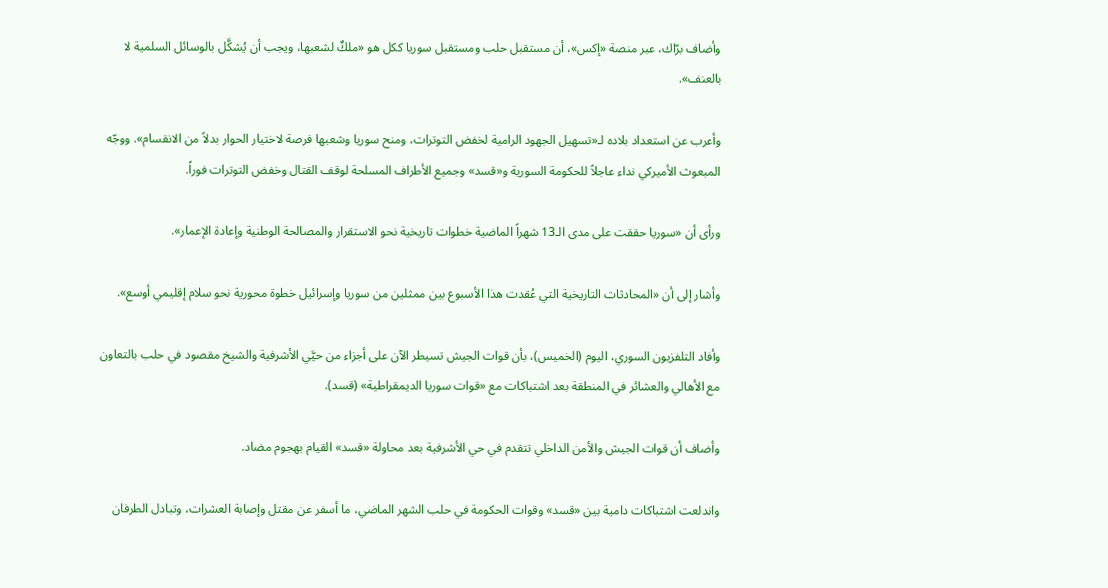وأضاف برّاك، عبر منصة «إكس»، أن مستقبل حلب ومستقبل سوريا ككل هو «ملكٌ لشعبها، ويجب أن يُشكَّل بالوسائل السلمية لا بالعنف».

وأعرب عن استعداد بلاده لـ«تسهيل الجهود الرامية لخفض التوترات، ومنح سوريا وشعبها فرصة لاختيار الحوار بدلاً من الانقسام». ووجّه المبعوث الأميركي نداء عاجلاً للحكومة السورية و«قسد» وجميع الأطراف المسلحة لوقف القتال وخفض التوترات فوراً.

ورأى أن «سوريا حققت على مدى الـ13 شهراً الماضية خطوات تاريخية نحو الاستقرار والمصالحة الوطنية وإعادة الإعمار».

وأشار إلى أن «المحادثات التاريخية التي عُقدت هذا الأسبوع بين ممثلين من سوريا وإسرائيل خطوة محورية نحو سلام إقليمي أوسع».

وأفاد التلفزيون السوري، اليوم (الخميس)، بأن قوات الجيش تسيطر الآن على أجزاء من حيَّي الأشرفية والشيخ مقصود في حلب بالتعاون مع الأهالي والعشائر في المنطقة بعد اشتباكات مع «قوات سوريا الديمقراطية» (قسد).

وأضاف أن قوات الجيش والأمن الداخلي تتقدم في حي الأشرفية بعد محاولة «قسد» القيام بهجوم مضاد.

واندلعت اشتباكات دامية بين «قسد» وقوات الحكومة في حلب الشهر الماضي، ما أسفر عن مقتل وإصابة العشرات، وتبادل الطرفان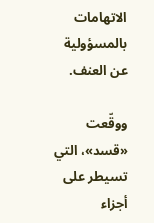الاتهامات بالمسؤولية عن العنف.

ووقّعت «قسد»، التي تسيطر على أجزاء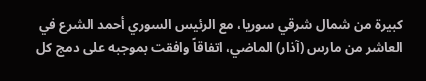كبيرة من شمال شرقي سوريا، مع الرئيس السوري أحمد الشرع في العاشر من مارس (آذار) الماضي، اتفاقاً وافقت بموجبه على دمج كل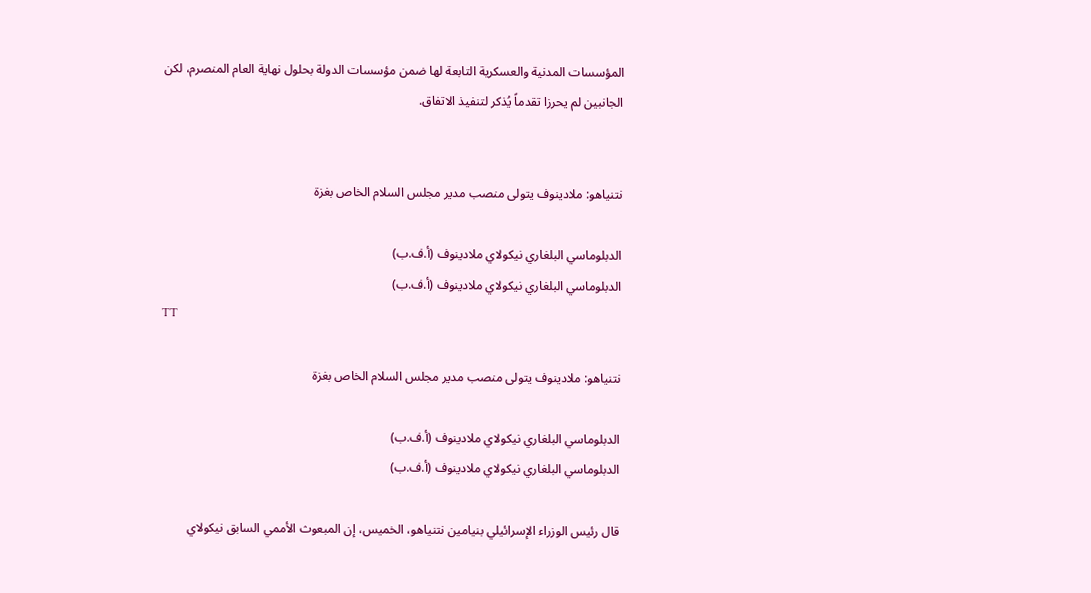المؤسسات المدنية والعسكرية التابعة لها ضمن مؤسسات الدولة بحلول نهاية العام المنصرم، لكن الجانبين لم يحرزا تقدماً يُذكر لتنفيذ الاتفاق.


نتنياهو: ملادينوف يتولى منصب مدير مجلس السلام الخاص بغزة

الدبلوماسي البلغاري نيكولاي ملادينوف (أ.ف.ب)
الدبلوماسي البلغاري نيكولاي ملادينوف (أ.ف.ب)
TT

نتنياهو: ملادينوف يتولى منصب مدير مجلس السلام الخاص بغزة

الدبلوماسي البلغاري نيكولاي ملادينوف (أ.ف.ب)
الدبلوماسي البلغاري نيكولاي ملادينوف (أ.ف.ب)

قال رئيس الوزراء الإسرائيلي بنيامين نتنياهو، الخميس، إن المبعوث الأممي السابق نيكولاي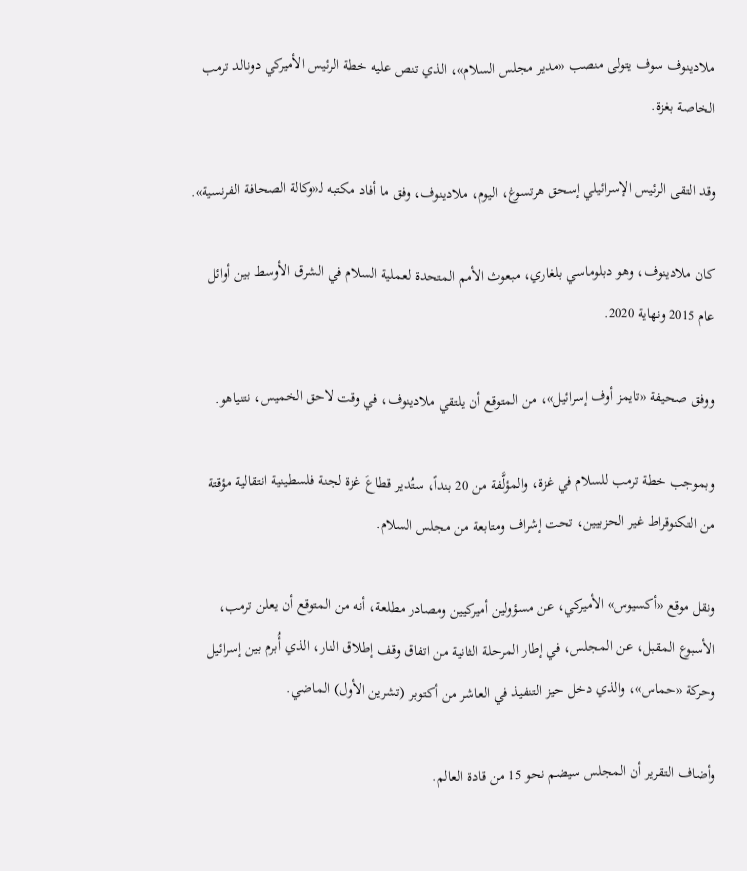ملادينوف سوف يتولى منصب «مدير مجلس السلام»، الذي تنص عليه خطة الرئيس الأميركي دونالد ترمب الخاصة بغزة.

وقد التقى الرئيس الإسرائيلي إسحق هرتسوغ، اليوم، ملادينوف، وفق ما أفاد مكتبه لـ«وكالة الصحافة الفرنسية».

كان ملادينوف، وهو دبلوماسي بلغاري، مبعوث الأمم المتحدة لعملية السلام في الشرق الأوسط بين أوائل عام 2015 ونهاية 2020.

ووفق صحيفة «تايمز أوف إسرائيل»، من المتوقع أن يلتقي ملادينوف، في وقت لاحق الخميس، نتنياهو.

وبموجب خطة ترمب للسلام في غزة، والمؤلَّفة من 20 بنداً، ستُدير قطاعَ غزة لجنة فلسطينية انتقالية مؤقتة من التكنوقراط غير الحزبيين، تحت إشراف ومتابعة من مجلس السلام.

ونقل موقع «أكسيوس» الأميركي، عن مسؤولين أميركيين ومصادر مطلعة، أنه من المتوقع أن يعلن ترمب، الأسبوع المقبل، عن المجلس، في إطار المرحلة الثانية من اتفاق وقف إطلاق النار، الذي أُبرم بين إسرائيل وحركة «حماس»، والذي دخل حيز التنفيذ في العاشر من أكتوبر (تشرين الأول) الماضي.

وأضاف التقرير أن المجلس سيضم نحو 15 من قادة العالم.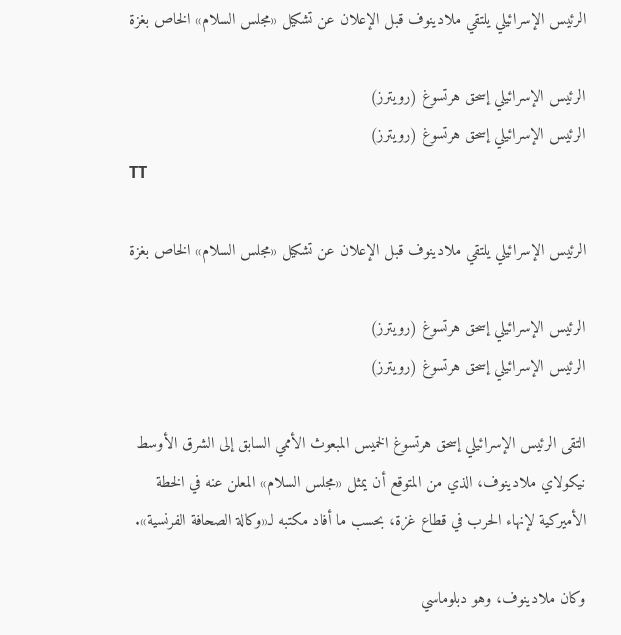الرئيس الإسرائيلي يلتقي ملادينوف قبل الإعلان عن تشكيل «مجلس السلام» الخاص بغزة

الرئيس الإسرائيلي إسحق هرتسوغ (رويترز)
الرئيس الإسرائيلي إسحق هرتسوغ (رويترز)
TT

الرئيس الإسرائيلي يلتقي ملادينوف قبل الإعلان عن تشكيل «مجلس السلام» الخاص بغزة

الرئيس الإسرائيلي إسحق هرتسوغ (رويترز)
الرئيس الإسرائيلي إسحق هرتسوغ (رويترز)

التقى الرئيس الإسرائيلي إسحق هرتسوغ الخميس المبعوث الأممي السابق إلى الشرق الأوسط نيكولاي ملادينوف، الذي من المتوقع أن يمثل «مجلس السلام» المعلن عنه في الخطة الأميركية لإنهاء الحرب في قطاع غزة، بحسب ما أفاد مكتبه لـ«وكالة الصحافة الفرنسية».

وكان ملادينوف، وهو دبلوماسي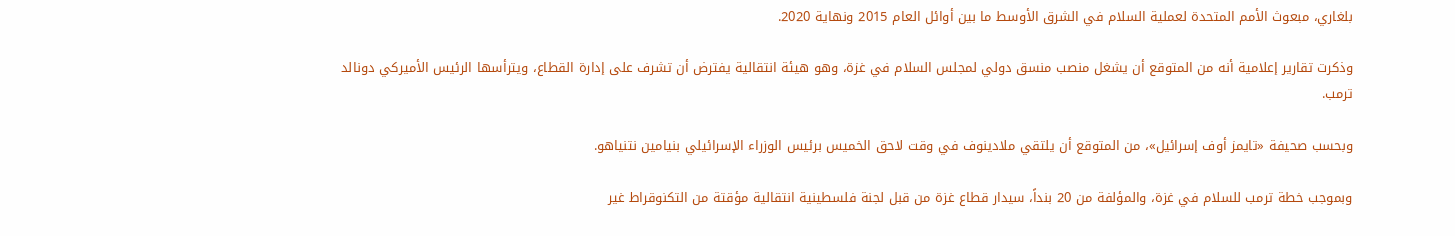بلغاري، مبعوث الأمم المتحدة لعملية السلام في الشرق الأوسط ما بين أوائل العام 2015 ونهاية 2020.

وذكرت تقارير إعلامية أنه من المتوقع أن يشغل منصب منسق دولي لمجلس السلام في غزة، وهو هيئة انتقالية يفترض أن تشرف على إدارة القطاع، ويترأسها الرئيس الأميركي دونالد ترمب.

وبحسب صحيفة «تايمز أوف إسرائيل»، من المتوقع أن يلتقي ملادينوف في وقت لاحق الخميس برئيس الوزراء الإسرائيلي بنيامين نتنياهو.

وبموجب خطة ترمب للسلام في غزة، والمؤلفة من 20 بنداً، سيدار قطاع غزة من قبل لجنة فلسطينية انتقالية مؤقتة من التكنوقراط غير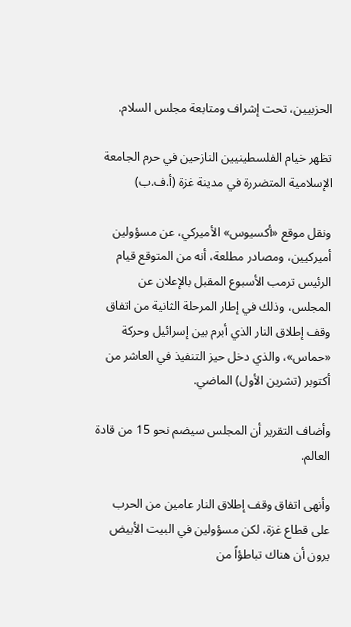الحزبيين، تحت إشراف ومتابعة مجلس السلام.

تظهر خيام الفلسطينيين النازحين في حرم الجامعة الإسلامية المتضررة في مدينة غزة (أ.ف.ب)

ونقل موقع «أكسيوس» الأميركي، عن مسؤولين أميركيين، ومصادر مطلعة، أنه من المتوقع قيام الرئيس ترمب الأسبوع المقبل بالإعلان عن المجلس، وذلك في إطار المرحلة الثانية من اتفاق وقف إطلاق النار الذي أبرم بين إسرائيل وحركة «حماس»، والذي دخل حيز التنفيذ في العاشر من أكتوبر (تشرين الأول) الماضي.

وأضاف التقرير أن المجلس سيضم نحو 15 من قادة العالم.

وأنهى اتفاق وقف إطلاق النار عامين من الحرب على قطاع غزة، لكن مسؤولين في البيت الأبيض يرون أن هناك تباطؤاً من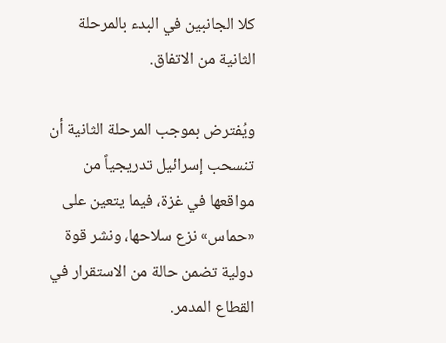كلا الجانبين في البدء بالمرحلة الثانية من الاتفاق.

ويُفترض بموجب المرحلة الثانية أن تنسحب إسرائيل تدريجياً من مواقعها في غزة، فيما يتعين على «حماس» نزع سلاحها، ونشر قوة دولية تضمن حالة من الاستقرار في القطاع المدمر.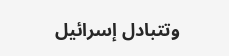وتتبادل إسرائيل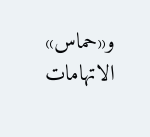و«حماس» الاتهامات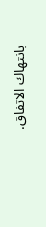بانتهاك الاتفاق.